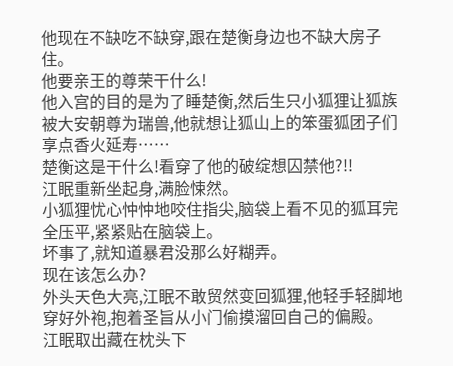他现在不缺吃不缺穿,跟在楚衡身边也不缺大房子住。
他要亲王的尊荣干什么!
他入宫的目的是为了睡楚衡,然后生只小狐狸让狐族被大安朝尊为瑞兽,他就想让狐山上的笨蛋狐团子们享点香火延寿……
楚衡这是干什么!看穿了他的破绽想囚禁他?!!
江眠重新坐起身,满脸悚然。
小狐狸忧心忡忡地咬住指尖,脑袋上看不见的狐耳完全压平,紧紧贴在脑袋上。
坏事了,就知道暴君没那么好糊弄。
现在该怎么办?
外头天色大亮,江眠不敢贸然变回狐狸,他轻手轻脚地穿好外袍,抱着圣旨从小门偷摸溜回自己的偏殿。
江眠取出藏在枕头下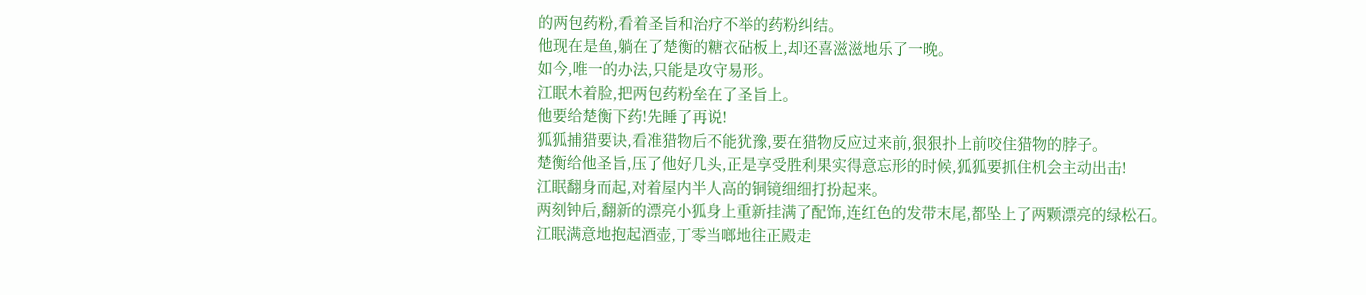的两包药粉,看着圣旨和治疗不举的药粉纠结。
他现在是鱼,躺在了楚衡的糖衣砧板上,却还喜滋滋地乐了一晚。
如今,唯一的办法,只能是攻守易形。
江眠木着脸,把两包药粉垒在了圣旨上。
他要给楚衡下药!先睡了再说!
狐狐捕猎要诀,看准猎物后不能犹豫,要在猎物反应过来前,狠狠扑上前咬住猎物的脖子。
楚衡给他圣旨,压了他好几头,正是享受胜利果实得意忘形的时候,狐狐要抓住机会主动出击!
江眠翻身而起,对着屋内半人高的铜镜细细打扮起来。
两刻钟后,翻新的漂亮小狐身上重新挂满了配饰,连红色的发带末尾,都坠上了两颗漂亮的绿松石。
江眠满意地抱起酒壶,丁零当啷地往正殿走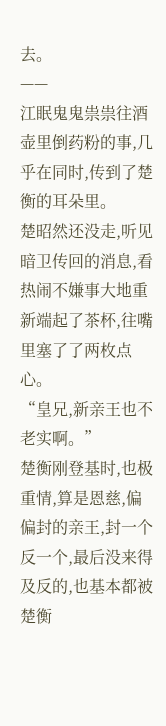去。
——
江眠鬼鬼祟祟往酒壶里倒药粉的事,几乎在同时,传到了楚衡的耳朵里。
楚昭然还没走,听见暗卫传回的消息,看热闹不嫌事大地重新端起了茶杯,往嘴里塞了了两枚点心。
“皇兄,新亲王也不老实啊。”
楚衡刚登基时,也极重情,算是恩慈,偏偏封的亲王,封一个反一个,最后没来得及反的,也基本都被楚衡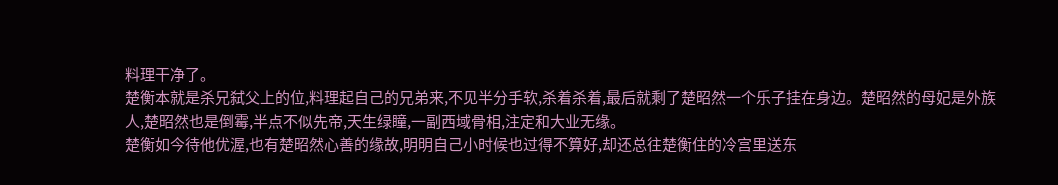料理干净了。
楚衡本就是杀兄弑父上的位,料理起自己的兄弟来,不见半分手软,杀着杀着,最后就剩了楚昭然一个乐子挂在身边。楚昭然的母妃是外族人,楚昭然也是倒霉,半点不似先帝,天生绿瞳,一副西域骨相,注定和大业无缘。
楚衡如今待他优渥,也有楚昭然心善的缘故,明明自己小时候也过得不算好,却还总往楚衡住的冷宫里送东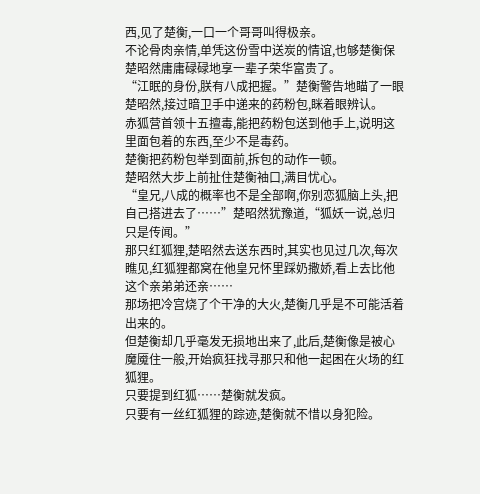西,见了楚衡,一口一个哥哥叫得极亲。
不论骨肉亲情,单凭这份雪中送炭的情谊,也够楚衡保楚昭然庸庸碌碌地享一辈子荣华富贵了。
“江眠的身份,朕有八成把握。”楚衡警告地瞄了一眼楚昭然,接过暗卫手中递来的药粉包,眯着眼辨认。
赤狐营首领十五擅毒,能把药粉包送到他手上,说明这里面包着的东西,至少不是毒药。
楚衡把药粉包举到面前,拆包的动作一顿。
楚昭然大步上前扯住楚衡袖口,满目忧心。
“皇兄,八成的概率也不是全部啊,你别恋狐脑上头,把自己搭进去了……”楚昭然犹豫道,“狐妖一说,总归只是传闻。”
那只红狐狸,楚昭然去送东西时,其实也见过几次,每次瞧见,红狐狸都窝在他皇兄怀里踩奶撒娇,看上去比他这个亲弟弟还亲……
那场把冷宫烧了个干净的大火,楚衡几乎是不可能活着出来的。
但楚衡却几乎毫发无损地出来了,此后,楚衡像是被心魔魇住一般,开始疯狂找寻那只和他一起困在火场的红狐狸。
只要提到红狐……楚衡就发疯。
只要有一丝红狐狸的踪迹,楚衡就不惜以身犯险。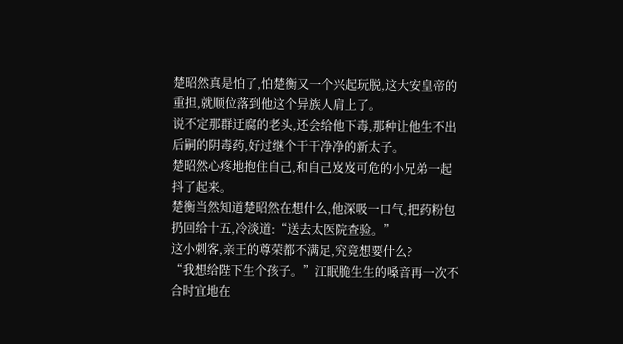楚昭然真是怕了,怕楚衡又一个兴起玩脱,这大安皇帝的重担,就顺位落到他这个异族人肩上了。
说不定那群迂腐的老头,还会给他下毒,那种让他生不出后嗣的阴毒药,好过继个干干净净的新太子。
楚昭然心疼地抱住自己,和自己岌岌可危的小兄弟一起抖了起来。
楚衡当然知道楚昭然在想什么,他深吸一口气,把药粉包扔回给十五,冷淡道:“送去太医院查验。”
这小刺客,亲王的尊荣都不满足,究竟想要什么?
“我想给陛下生个孩子。”江眠脆生生的嗓音再一次不合时宜地在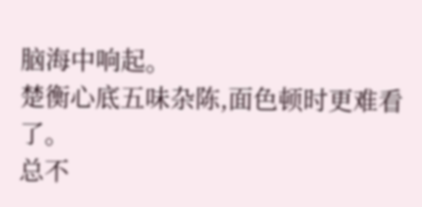脑海中响起。
楚衡心底五味杂陈,面色顿时更难看了。
总不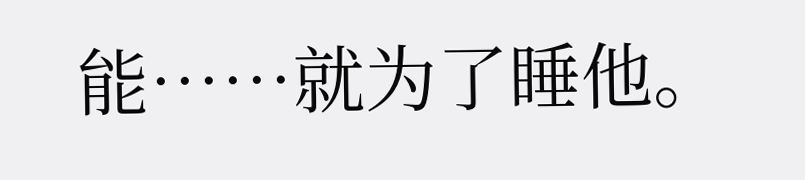能……就为了睡他。